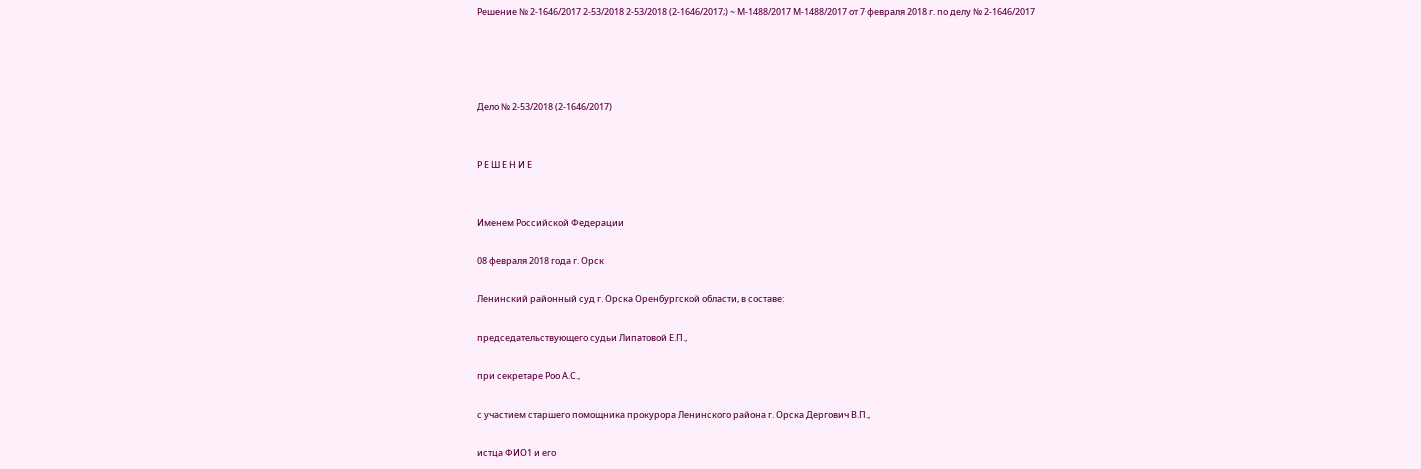Решение № 2-1646/2017 2-53/2018 2-53/2018 (2-1646/2017;) ~ М-1488/2017 М-1488/2017 от 7 февраля 2018 г. по делу № 2-1646/2017




Дело № 2-53/2018 (2-1646/2017)


Р Е Ш Е Н И Е


Именем Российской Федерации

08 февраля 2018 года г. Орск

Ленинский районный суд г. Орска Оренбургской области, в составе:

председательствующего судьи Липатовой Е.П.,

при секретаре Роо А.С.,

с участием старшего помощника прокурора Ленинского района г. Орска Дергович В.П.,

истца ФИО1 и его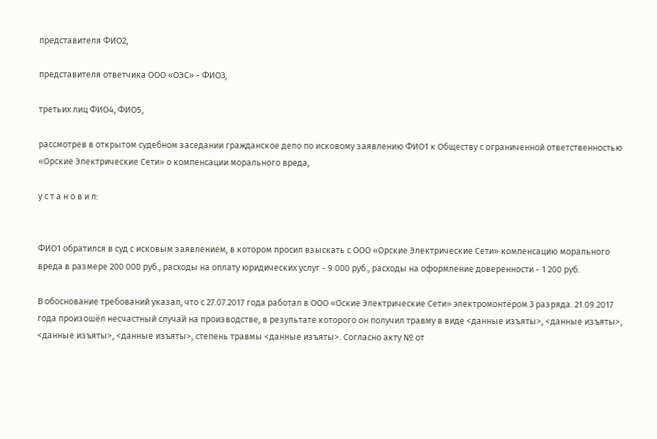представителя ФИО2,

представителя ответчика ООО «ОЭС» - ФИО3,

третьих лиц ФИО4, ФИО5,

рассмотрев в открытом судебном заседании гражданское дело по исковому заявлению ФИО1 к Обществу с ограниченной ответственностью «Орские Электрические Сети» о компенсации морального вреда,

у с т а н о в и л:


ФИО1 обратился в суд с исковым заявлением, в котором просил взыскать с ООО «Орские Электрические Сети» компенсацию морального вреда в размере 200 000 руб., расходы на оплату юридических услуг - 9 000 руб., расходы на оформление доверенности - 1 200 руб.

В обоснование требований указал, что с 27.07.2017 года работал в ООО «Оские Электрические Сети» электромонтёром 3 разряда. 21.09.2017 года произошёл несчастный случай на производстве, в результате которого он получил травму в виде <данные изъяты>, <данные изъяты>, <данные изъяты>, <данные изъяты>, степень травмы <данные изъяты>. Согласно акту № от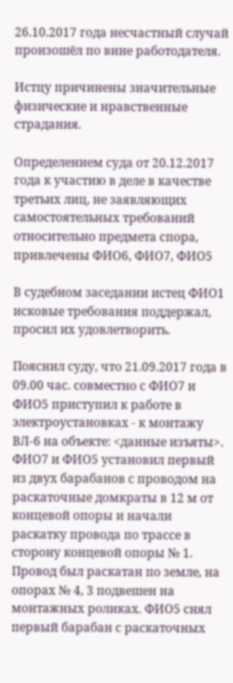26.10.2017 года несчастный случай произошёл по вине работодателя.

Истцу причинены значительные физические и нравственные страдания.

Определением суда от 20.12.2017 года к участию в деле в качестве третьих лиц, не заявляющих самостоятельных требований относительно предмета спора, привлечены ФИО6, ФИО7, ФИО5

В судебном заседании истец ФИО1 исковые требования поддержал, просил их удовлетворить.

Пояснил суду, что 21.09.2017 года в 09.00 час. совместно с ФИО7 и ФИО5 приступил к работе в электроустановках - к монтажу ВЛ-6 на объекте: <данные изъяты>. ФИО7 и ФИО5 установил первый из двух барабанов с проводом на раскаточные домкраты в 12 м от концевой опоры и начали раскатку провода по трассе в сторону концевой опоры № 1. Провод был раскатан по земле, на опорах № 4, 3 подвешен на монтажных роликах. ФИО5 снял первый барабан с раскаточных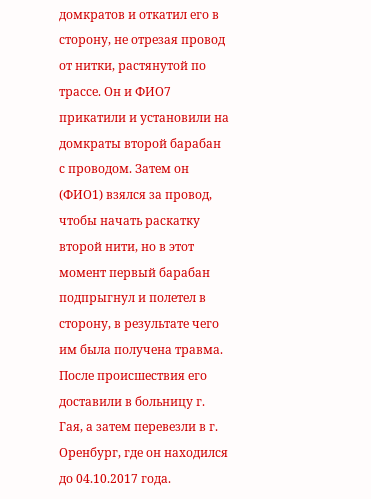домкратов и откатил его в сторону, не отрезая провод от нитки, растянутой по трассе. Он и ФИО7 прикатили и установили на домкраты второй барабан с проводом. Затем он (ФИО1) взялся за провод, чтобы начать раскатку второй нити, но в этот момент первый барабан подпрыгнул и полетел в сторону, в результате чего им была получена травма. После происшествия его доставили в больницу г. Гая, а затем перевезли в г. Оренбург, где он находился до 04.10.2017 года.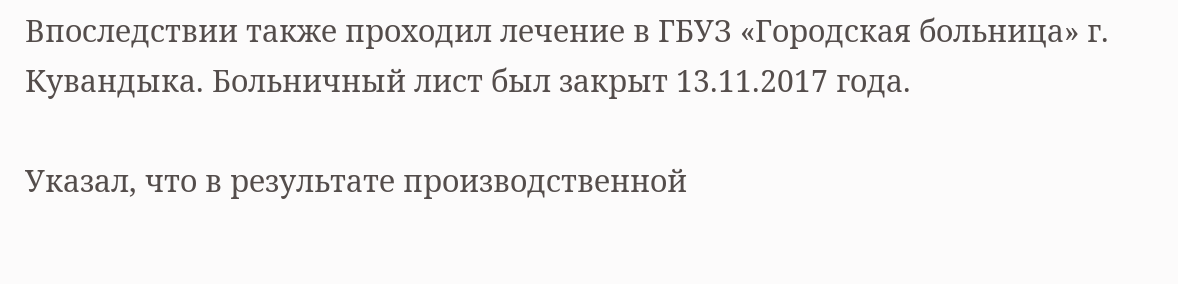Впоследствии также проходил лечение в ГБУЗ «Городская больница» г. Кувандыка. Больничный лист был закрыт 13.11.2017 года.

Указал, что в результате производственной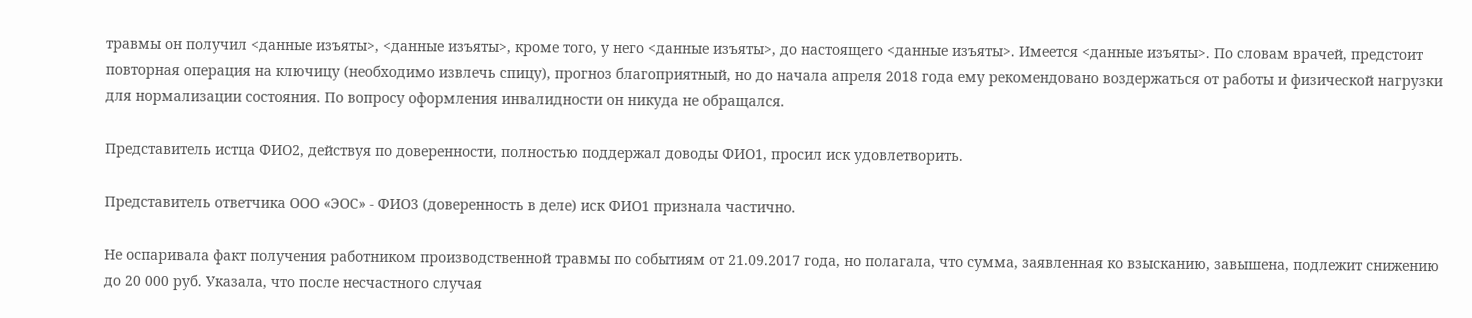травмы он получил <данные изъяты>, <данные изъяты>, кроме того, у него <данные изъяты>, до настоящего <данные изъяты>. Имеется <данные изъяты>. По словам врачей, предстоит повторная операция на ключицу (необходимо извлечь спицу), прогноз благоприятный, но до начала апреля 2018 года ему рекомендовано воздержаться от работы и физической нагрузки для нормализации состояния. По вопросу оформления инвалидности он никуда не обращался.

Представитель истца ФИО2, действуя по доверенности, полностью поддержал доводы ФИО1, просил иск удовлетворить.

Представитель ответчика ООО «ЭОС» - ФИО3 (доверенность в деле) иск ФИО1 признала частично.

Не оспаривала факт получения работником производственной травмы по событиям от 21.09.2017 года, но полагала, что сумма, заявленная ко взысканию, завышена, подлежит снижению до 20 000 руб. Указала, что после несчастного случая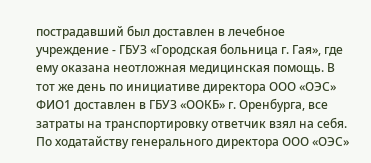пострадавший был доставлен в лечебное учреждение - ГБУЗ «Городская больница г. Гая», где ему оказана неотложная медицинская помощь. В тот же день по инициативе директора ООО «ОЭС» ФИО1 доставлен в ГБУЗ «ООКБ» г. Оренбурга, все затраты на транспортировку ответчик взял на себя. По ходатайству генерального директора ООО «ОЭС»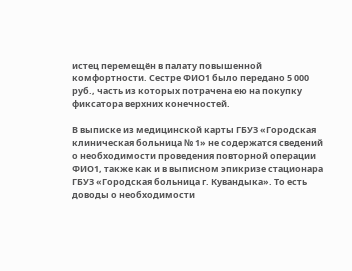истец перемещён в палату повышенной комфортности. Сестре ФИО1 было передано 5 000 руб., часть из которых потрачена ею на покупку фиксатора верхних конечностей.

В выписке из медицинской карты ГБУЗ «Городская клиническая больница № 1» не содержатся сведений о необходимости проведения повторной операции ФИО1, также как и в выписном эпикризе стационара ГБУЗ «Городская больница г. Кувандыка». То есть доводы о необходимости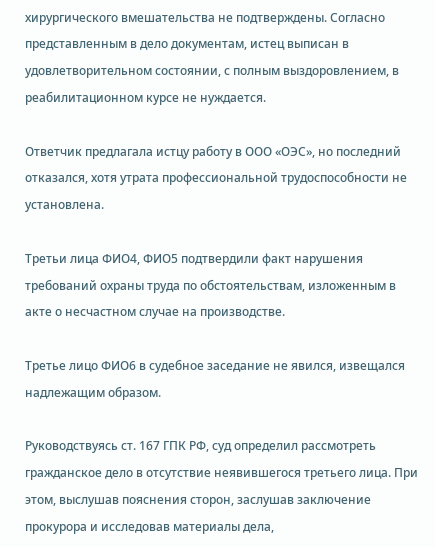хирургического вмешательства не подтверждены. Согласно представленным в дело документам, истец выписан в удовлетворительном состоянии, с полным выздоровлением, в реабилитационном курсе не нуждается.

Ответчик предлагала истцу работу в ООО «ОЭС», но последний отказался, хотя утрата профессиональной трудоспособности не установлена.

Третьи лица ФИО4, ФИО5 подтвердили факт нарушения требований охраны труда по обстоятельствам, изложенным в акте о несчастном случае на производстве.

Третье лицо ФИО6 в судебное заседание не явился, извещался надлежащим образом.

Руководствуясь ст. 167 ГПК РФ, суд определил рассмотреть гражданское дело в отсутствие неявившегося третьего лица. При этом, выслушав пояснения сторон, заслушав заключение прокурора и исследовав материалы дела,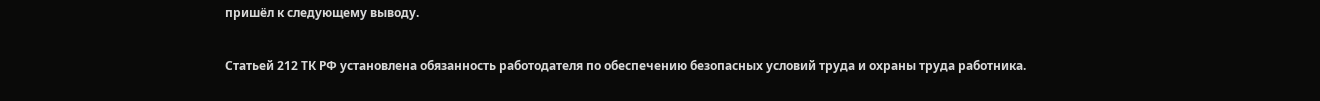пришёл к следующему выводу.

Статьей 212 ТК РФ установлена обязанность работодателя по обеспечению безопасных условий труда и охраны труда работника.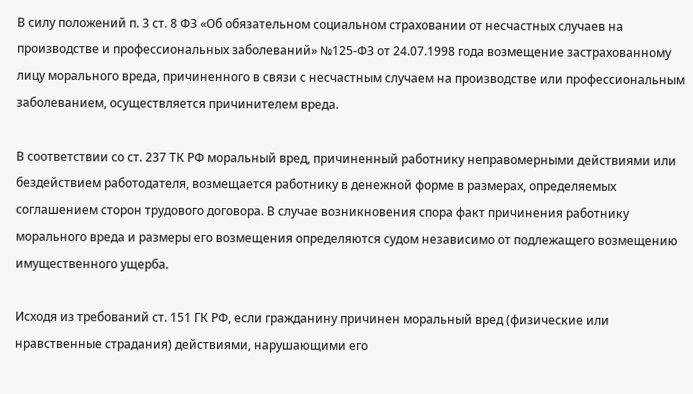В силу положений п. 3 ст. 8 ФЗ «Об обязательном социальном страховании от несчастных случаев на производстве и профессиональных заболеваний» №125-ФЗ от 24.07.1998 года возмещение застрахованному лицу морального вреда, причиненного в связи с несчастным случаем на производстве или профессиональным заболеванием, осуществляется причинителем вреда.

В соответствии со ст. 237 ТК РФ моральный вред, причиненный работнику неправомерными действиями или бездействием работодателя, возмещается работнику в денежной форме в размерах, определяемых соглашением сторон трудового договора. В случае возникновения спора факт причинения работнику морального вреда и размеры его возмещения определяются судом независимо от подлежащего возмещению имущественного ущерба.

Исходя из требований ст. 151 ГК РФ, если гражданину причинен моральный вред (физические или нравственные страдания) действиями, нарушающими его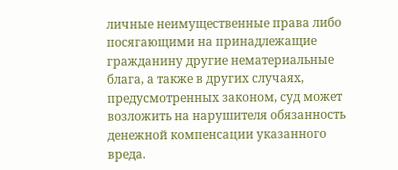личные неимущественные права либо посягающими на принадлежащие гражданину другие нематериальные блага, а также в других случаях, предусмотренных законом, суд может возложить на нарушителя обязанность денежной компенсации указанного вреда.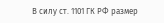В силу ст. 1101 ГК РФ размер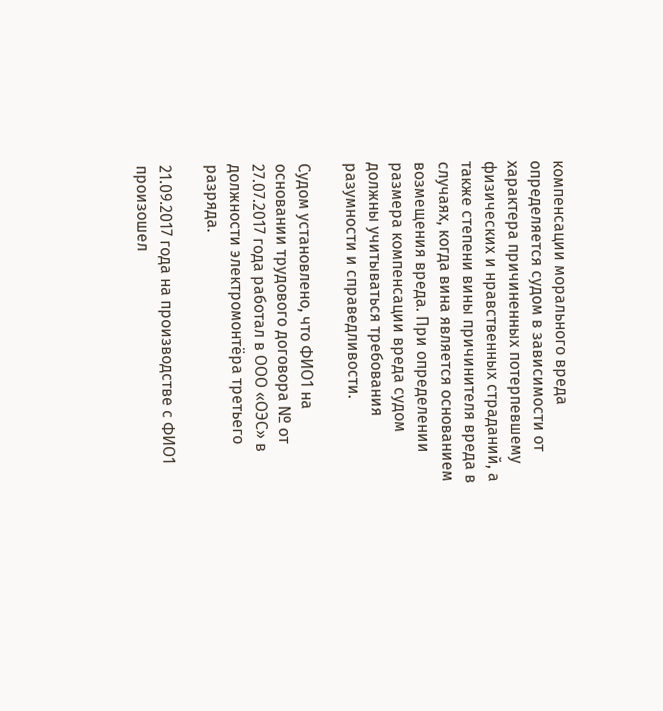компенсации морального вреда определяется судом в зависимости от характера причиненных потерпевшему физических и нравственных страданий, а также степени вины причинителя вреда в случаях, когда вина является основанием возмещения вреда. При определении размера компенсации вреда судом должны учитываться требования разумности и справедливости.

Судом установлено, что ФИО1 на основании трудового договора № от 27.07.2017 года работал в ООО «ОЭС» в должности электромонтёра третьего разряда.

21.09.2017 года на производстве с ФИО1 произошел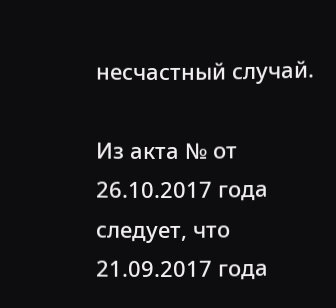несчастный случай.

Из акта № от 26.10.2017 года следует, что 21.09.2017 года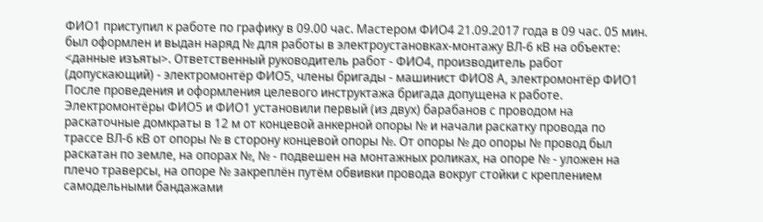ФИО1 приступил к работе по графику в 09.00 час. Мастером ФИО4 21.09.2017 года в 09 час. 05 мин. был оформлен и выдан наряд № для работы в электроустановках-монтажу ВЛ-6 кВ на объекте: <данные изъяты>. Ответственный руководитель работ - ФИО4, производитель работ (допускающий) - электромонтёр ФИО5, члены бригады - машинист ФИО8 А, электромонтёр ФИО1 После проведения и оформления целевого инструктажа бригада допущена к работе. Электромонтёры ФИО5 и ФИО1 установили первый (из двух) барабанов с проводом на раскаточные домкраты в 12 м от концевой анкерной опоры № и начали раскатку провода по трассе ВЛ-6 кВ от опоры № в сторону концевой опоры №. От опоры № до опоры № провод был раскатан по земле, на опорах №, № - подвешен на монтажных роликах, на опоре № - уложен на плечо траверсы, на опоре № закреплён путём обвивки провода вокруг стойки с креплением самодельными бандажами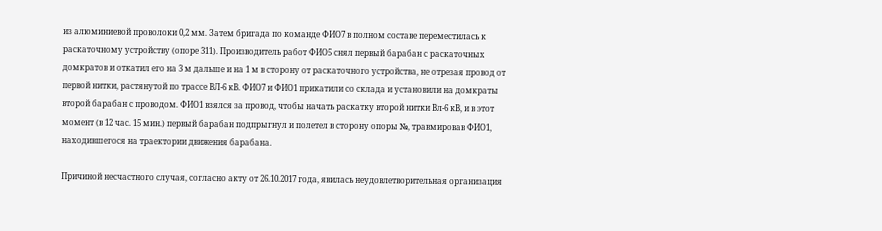из алюминиевой проволоки 0,2 мм. Затем бригада по команде ФИО7 в полном составе переместилась к раскаточному устройству (опоре 311). Производитель работ ФИО5 снял первый барабан с раскаточных домкратов и откатил его на 3 м дальше и на 1 м в сторону от раскаточного устройства, не отрезая провод от первой нитки, растянутой по трассе ВЛ-6 кВ. ФИО7 и ФИО1 прикатили со склада и установили на домкраты второй барабан с проводом. ФИО1 взялся за провод, чтобы начать раскатку второй нитки Вл-6 кВ, и в этот момент (в 12 час. 15 мин.) первый барабан подпрыгнул и полетел в сторону опоры №, травмировав ФИО1, находившегося на траектории движения барабана.

Причиной несчастного случая, согласно акту от 26.10.2017 года, явилась неудовлетворительная организация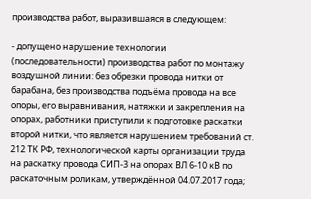производства работ, выразившаяся в следующем:

- допущено нарушение технологии (последовательности) производства работ по монтажу воздушной линии: без обрезки провода нитки от барабана, без производства подъёма провода на все опоры, его выравнивания, натяжки и закрепления на опорах, работники приступили к подготовке раскатки второй нитки, что является нарушением требований ст. 212 ТК РФ, технологической карты организации труда на раскатку провода СИП-3 на опорах ВЛ 6-10 кВ по раскаточным роликам, утверждённой 04.07.2017 года;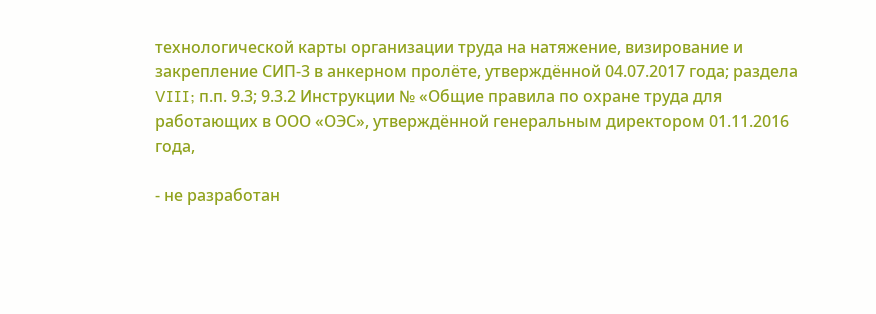технологической карты организации труда на натяжение, визирование и закрепление СИП-3 в анкерном пролёте, утверждённой 04.07.2017 года; раздела VIII; п.п. 9.3; 9.3.2 Инструкции № «Общие правила по охране труда для работающих в ООО «ОЭС», утверждённой генеральным директором 01.11.2016 года,

- не разработан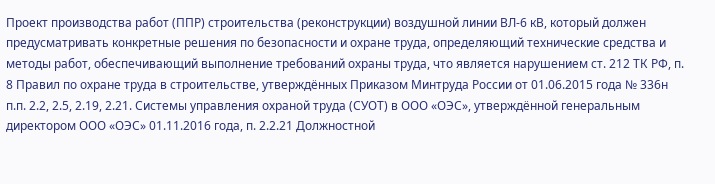Проект производства работ (ППР) строительства (реконструкции) воздушной линии ВЛ-6 кВ, который должен предусматривать конкретные решения по безопасности и охране труда, определяющий технические средства и методы работ, обеспечивающий выполнение требований охраны труда, что является нарушением ст. 212 ТК РФ, п. 8 Правил по охране труда в строительстве, утверждённых Приказом Минтруда России от 01.06.2015 года № 336н п.п. 2.2, 2.5, 2.19, 2.21. Системы управления охраной труда (СУОТ) в ООО «ОЭС», утверждённой генеральным директором ООО «ОЭС» 01.11.2016 года, п. 2.2.21 Должностной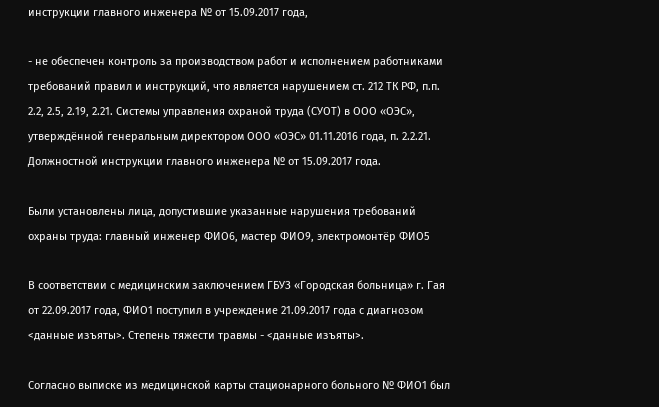инструкции главного инженера № от 15.09.2017 года,

- не обеспечен контроль за производством работ и исполнением работниками требований правил и инструкций, что является нарушением ст. 212 ТК РФ, п.п. 2.2, 2.5, 2.19, 2.21. Системы управления охраной труда (СУОТ) в ООО «ОЭС», утверждённой генеральным директором ООО «ОЭС» 01.11.2016 года, п. 2.2.21. Должностной инструкции главного инженера № от 15.09.2017 года.

Были установлены лица, допустившие указанные нарушения требований охраны труда: главный инженер ФИО6, мастер ФИО9, электромонтёр ФИО5

В соответствии с медицинским заключением ГБУЗ «Городская больница» г. Гая от 22.09.2017 года, ФИО1 поступил в учреждение 21.09.2017 года с диагнозом <данные изъяты>. Степень тяжести травмы - <данные изъяты>.

Согласно выписке из медицинской карты стационарного больного № ФИО1 был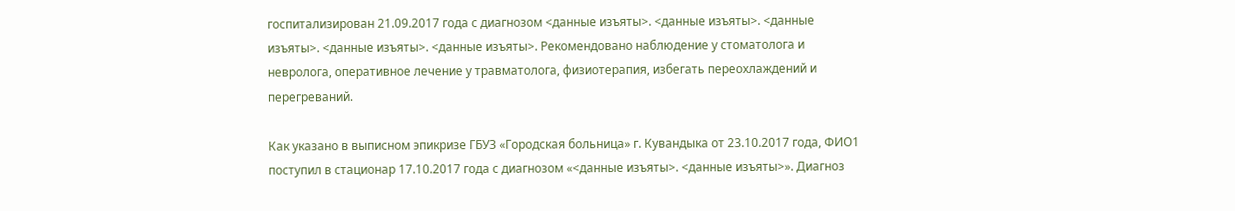госпитализирован 21.09.2017 года с диагнозом <данные изъяты>. <данные изъяты>. <данные изъяты>. <данные изъяты>. <данные изъяты>. Рекомендовано наблюдение у стоматолога и невролога, оперативное лечение у травматолога, физиотерапия, избегать переохлаждений и перегреваний.

Как указано в выписном эпикризе ГБУЗ «Городская больница» г. Кувандыка от 23.10.2017 года, ФИО1 поступил в стационар 17.10.2017 года с диагнозом «<данные изъяты>. <данные изъяты>». Диагноз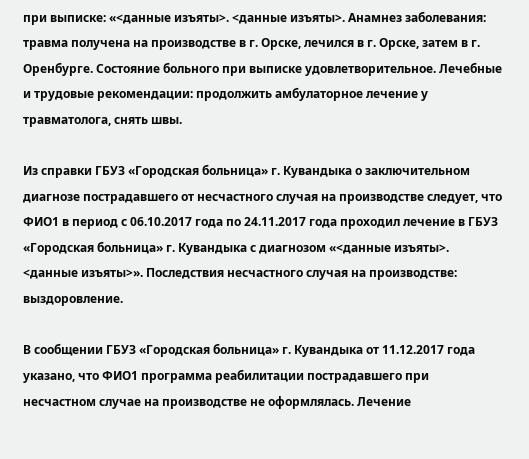при выписке: «<данные изъяты>. <данные изъяты>. Анамнез заболевания: травма получена на производстве в г. Орске, лечился в г. Орске, затем в г. Оренбурге. Состояние больного при выписке удовлетворительное. Лечебные и трудовые рекомендации: продолжить амбулаторное лечение у травматолога, снять швы.

Из справки ГБУЗ «Городская больница» г. Кувандыка о заключительном диагнозе пострадавшего от несчастного случая на производстве следует, что ФИО1 в период с 06.10.2017 года по 24.11.2017 года проходил лечение в ГБУЗ «Городская больница» г. Кувандыка с диагнозом «<данные изъяты>. <данные изъяты>». Последствия несчастного случая на производстве: выздоровление.

В сообщении ГБУЗ «Городская больница» г. Кувандыка от 11.12.2017 года указано, что ФИО1 программа реабилитации пострадавшего при несчастном случае на производстве не оформлялась. Лечение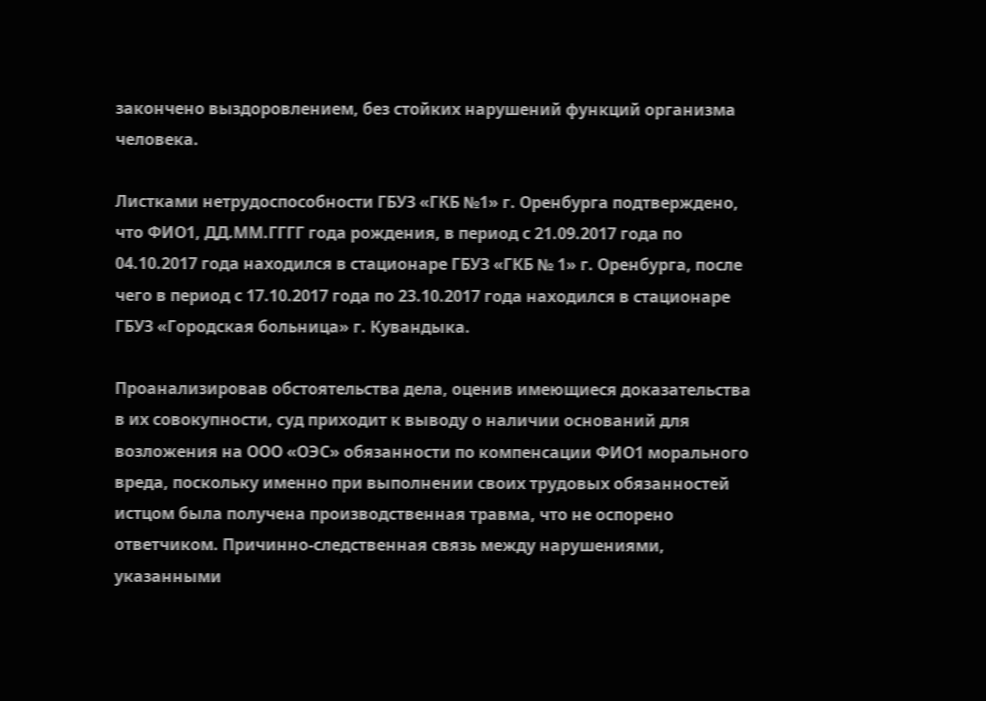закончено выздоровлением, без стойких нарушений функций организма человека.

Листками нетрудоспособности ГБУЗ «ГКБ №1» г. Оренбурга подтверждено, что ФИО1, ДД.ММ.ГГГГ года рождения, в период с 21.09.2017 года по 04.10.2017 года находился в стационаре ГБУЗ «ГКБ № 1» г. Оренбурга, после чего в период с 17.10.2017 года по 23.10.2017 года находился в стационаре ГБУЗ «Городская больница» г. Кувандыка.

Проанализировав обстоятельства дела, оценив имеющиеся доказательства в их совокупности, суд приходит к выводу о наличии оснований для возложения на ООО «ОЭС» обязанности по компенсации ФИО1 морального вреда, поскольку именно при выполнении своих трудовых обязанностей истцом была получена производственная травма, что не оспорено ответчиком. Причинно-следственная связь между нарушениями, указанными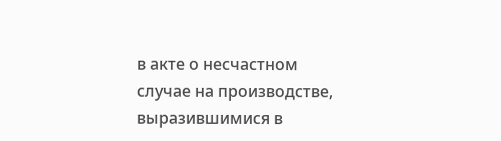в акте о несчастном случае на производстве, выразившимися в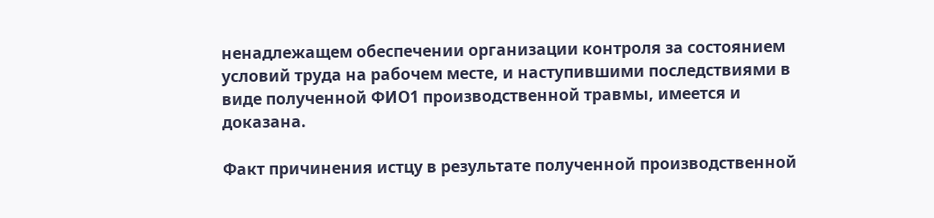ненадлежащем обеспечении организации контроля за состоянием условий труда на рабочем месте, и наступившими последствиями в виде полученной ФИО1 производственной травмы, имеется и доказана.

Факт причинения истцу в результате полученной производственной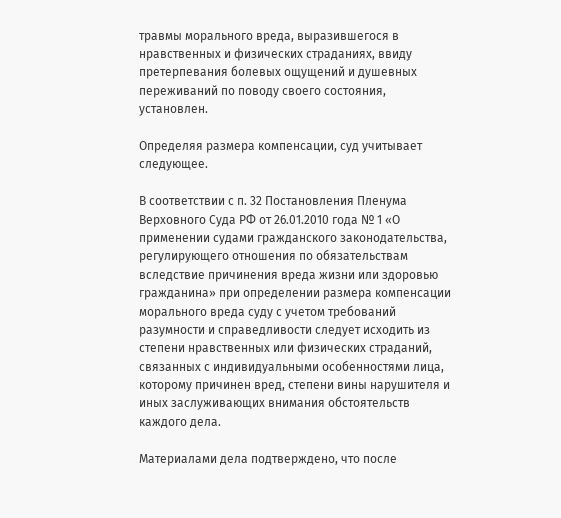травмы морального вреда, выразившегося в нравственных и физических страданиях, ввиду претерпевания болевых ощущений и душевных переживаний по поводу своего состояния, установлен.

Определяя размера компенсации, суд учитывает следующее.

В соответствии с п. 32 Постановления Пленума Верховного Суда РФ от 26.01.2010 года № 1 «О применении судами гражданского законодательства, регулирующего отношения по обязательствам вследствие причинения вреда жизни или здоровью гражданина» при определении размера компенсации морального вреда суду с учетом требований разумности и справедливости следует исходить из степени нравственных или физических страданий, связанных с индивидуальными особенностями лица, которому причинен вред, степени вины нарушителя и иных заслуживающих внимания обстоятельств каждого дела.

Материалами дела подтверждено, что после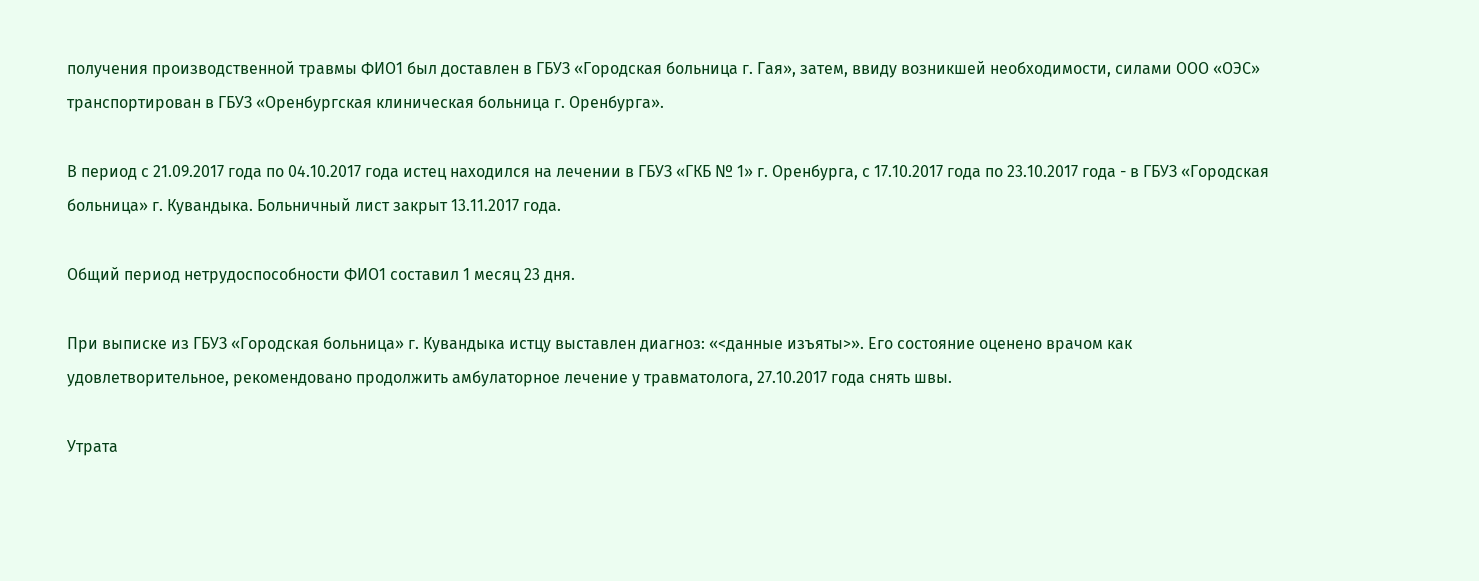получения производственной травмы ФИО1 был доставлен в ГБУЗ «Городская больница г. Гая», затем, ввиду возникшей необходимости, силами ООО «ОЭС» транспортирован в ГБУЗ «Оренбургская клиническая больница г. Оренбурга».

В период с 21.09.2017 года по 04.10.2017 года истец находился на лечении в ГБУЗ «ГКБ № 1» г. Оренбурга, с 17.10.2017 года по 23.10.2017 года - в ГБУЗ «Городская больница» г. Кувандыка. Больничный лист закрыт 13.11.2017 года.

Общий период нетрудоспособности ФИО1 составил 1 месяц 23 дня.

При выписке из ГБУЗ «Городская больница» г. Кувандыка истцу выставлен диагноз: «<данные изъяты>». Его состояние оценено врачом как удовлетворительное, рекомендовано продолжить амбулаторное лечение у травматолога, 27.10.2017 года снять швы.

Утрата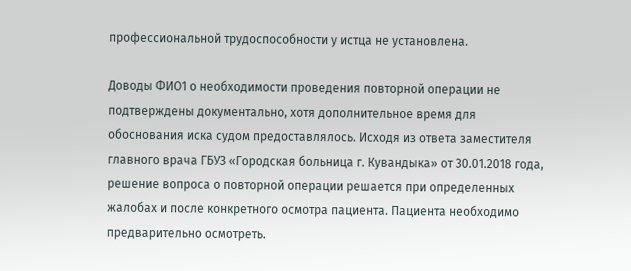профессиональной трудоспособности у истца не установлена.

Доводы ФИО1 о необходимости проведения повторной операции не подтверждены документально, хотя дополнительное время для обоснования иска судом предоставлялось. Исходя из ответа заместителя главного врача ГБУЗ «Городская больница г. Кувандыка» от 30.01.2018 года, решение вопроса о повторной операции решается при определенных жалобах и после конкретного осмотра пациента. Пациента необходимо предварительно осмотреть.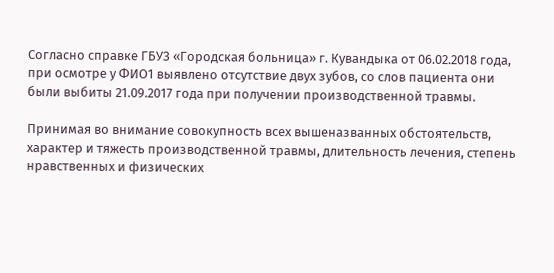Согласно справке ГБУЗ «Городская больница» г. Кувандыка от 06.02.2018 года, при осмотре у ФИО1 выявлено отсутствие двух зубов, со слов пациента они были выбиты 21.09.2017 года при получении производственной травмы.

Принимая во внимание совокупность всех вышеназванных обстоятельств, характер и тяжесть производственной травмы, длительность лечения, степень нравственных и физических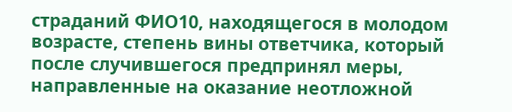страданий ФИО10, находящегося в молодом возрасте, степень вины ответчика, который после случившегося предпринял меры, направленные на оказание неотложной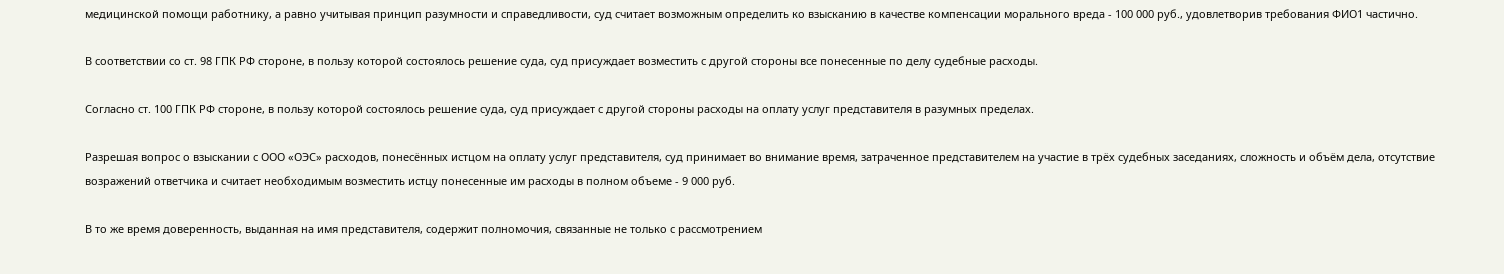медицинской помощи работнику, а равно учитывая принцип разумности и справедливости, суд считает возможным определить ко взысканию в качестве компенсации морального вреда - 100 000 руб., удовлетворив требования ФИО1 частично.

В соответствии со ст. 98 ГПК РФ стороне, в пользу которой состоялось решение суда, суд присуждает возместить с другой стороны все понесенные по делу судебные расходы.

Согласно ст. 100 ГПК РФ стороне, в пользу которой состоялось решение суда, суд присуждает с другой стороны расходы на оплату услуг представителя в разумных пределах.

Разрешая вопрос о взыскании с ООО «ОЭС» расходов, понесённых истцом на оплату услуг представителя, суд принимает во внимание время, затраченное представителем на участие в трёх судебных заседаниях, сложность и объём дела, отсутствие возражений ответчика и считает необходимым возместить истцу понесенные им расходы в полном объеме - 9 000 руб.

В то же время доверенность, выданная на имя представителя, содержит полномочия, связанные не только с рассмотрением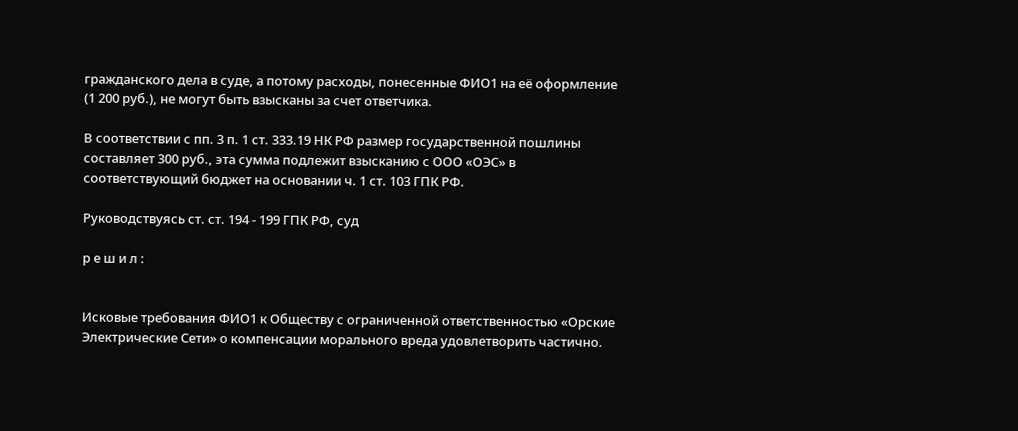гражданского дела в суде, а потому расходы, понесенные ФИО1 на её оформление (1 200 руб.), не могут быть взысканы за счет ответчика.

В соответствии с пп. 3 п. 1 ст. 333.19 НК РФ размер государственной пошлины составляет 300 руб., эта сумма подлежит взысканию с ООО «ОЭС» в соответствующий бюджет на основании ч. 1 ст. 103 ГПК РФ.

Руководствуясь ст. ст. 194 - 199 ГПК РФ, суд

р е ш и л :


Исковые требования ФИО1 к Обществу с ограниченной ответственностью «Орские Электрические Сети» о компенсации морального вреда удовлетворить частично.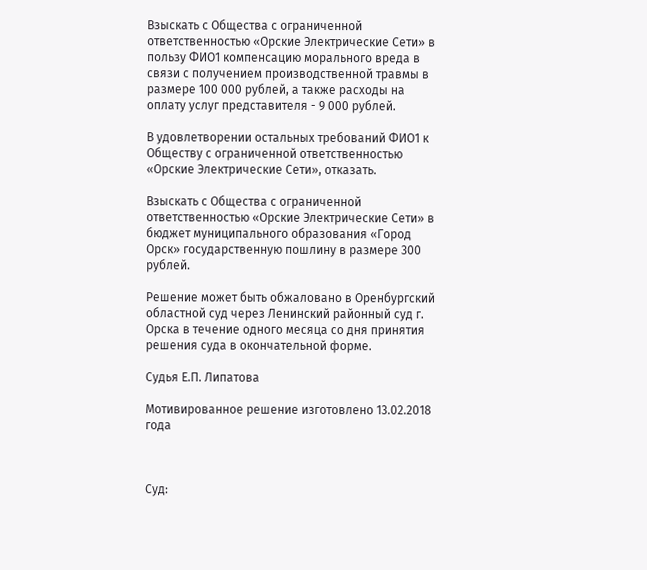Взыскать с Общества с ограниченной ответственностью «Орские Электрические Сети» в пользу ФИО1 компенсацию морального вреда в связи с получением производственной травмы в размере 100 000 рублей, а также расходы на оплату услуг представителя - 9 000 рублей.

В удовлетворении остальных требований ФИО1 к Обществу с ограниченной ответственностью «Орские Электрические Сети», отказать.

Взыскать с Общества с ограниченной ответственностью «Орские Электрические Сети» в бюджет муниципального образования «Город Орск» государственную пошлину в размере 300 рублей.

Решение может быть обжаловано в Оренбургский областной суд через Ленинский районный суд г. Орска в течение одного месяца со дня принятия решения суда в окончательной форме.

Судья Е.П. Липатова

Мотивированное решение изготовлено 13.02.2018 года



Суд: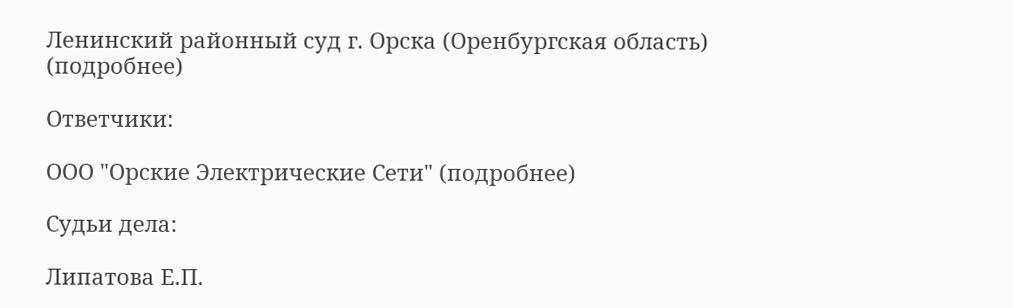Ленинский районный суд г. Орска (Оренбургская область) (подробнее)

Ответчики:

ООО "Орские Электрические Сети" (подробнее)

Судьи дела:

Липатова Е.П.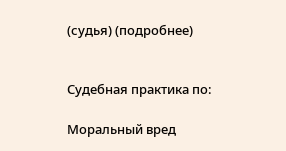(судья) (подробнее)


Судебная практика по:

Моральный вред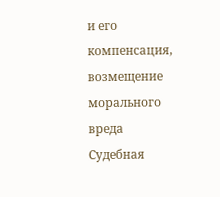и его компенсация, возмещение морального вреда
Судебная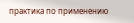практика по применению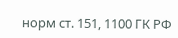норм ст. 151, 1100 ГК РФ